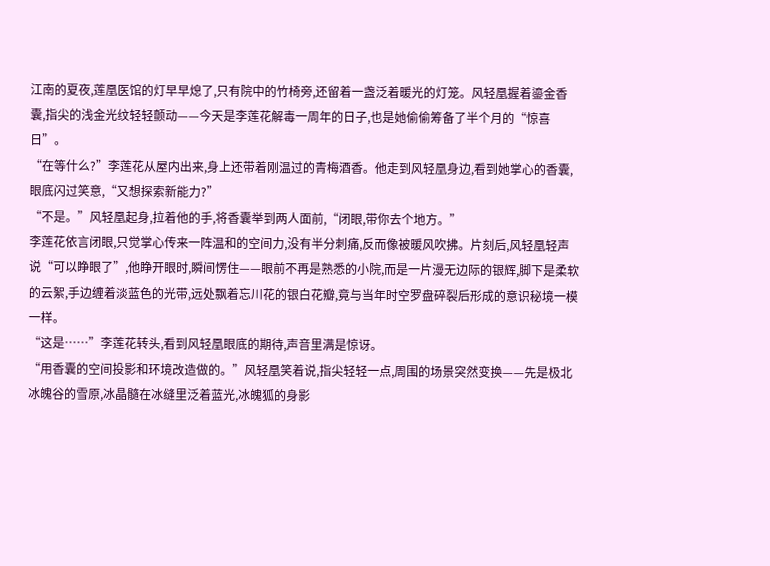江南的夏夜,莲凰医馆的灯早早熄了,只有院中的竹椅旁,还留着一盏泛着暖光的灯笼。风轻凰握着鎏金香囊,指尖的浅金光纹轻轻颤动——今天是李莲花解毒一周年的日子,也是她偷偷筹备了半个月的“惊喜日”。
“在等什么?”李莲花从屋内出来,身上还带着刚温过的青梅酒香。他走到风轻凰身边,看到她掌心的香囊,眼底闪过笑意,“又想探索新能力?”
“不是。”风轻凰起身,拉着他的手,将香囊举到两人面前,“闭眼,带你去个地方。”
李莲花依言闭眼,只觉掌心传来一阵温和的空间力,没有半分刺痛,反而像被暖风吹拂。片刻后,风轻凰轻声说“可以睁眼了”,他睁开眼时,瞬间愣住——眼前不再是熟悉的小院,而是一片漫无边际的银辉,脚下是柔软的云絮,手边缠着淡蓝色的光带,远处飘着忘川花的银白花瓣,竟与当年时空罗盘碎裂后形成的意识秘境一模一样。
“这是……”李莲花转头,看到风轻凰眼底的期待,声音里满是惊讶。
“用香囊的空间投影和环境改造做的。”风轻凰笑着说,指尖轻轻一点,周围的场景突然变换——先是极北冰魄谷的雪原,冰晶髓在冰缝里泛着蓝光,冰魄狐的身影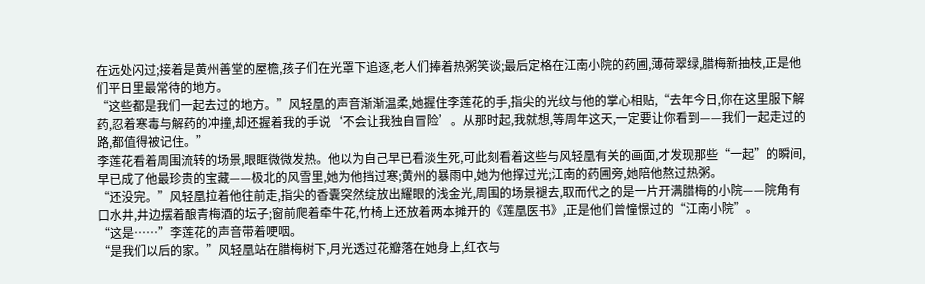在远处闪过;接着是黄州善堂的屋檐,孩子们在光罩下追逐,老人们捧着热粥笑谈;最后定格在江南小院的药圃,薄荷翠绿,腊梅新抽枝,正是他们平日里最常待的地方。
“这些都是我们一起去过的地方。”风轻凰的声音渐渐温柔,她握住李莲花的手,指尖的光纹与他的掌心相贴,“去年今日,你在这里服下解药,忍着寒毒与解药的冲撞,却还握着我的手说‘不会让我独自冒险’。从那时起,我就想,等周年这天,一定要让你看到——我们一起走过的路,都值得被记住。”
李莲花看着周围流转的场景,眼眶微微发热。他以为自己早已看淡生死,可此刻看着这些与风轻凰有关的画面,才发现那些“一起”的瞬间,早已成了他最珍贵的宝藏——极北的风雪里,她为他挡过寒;黄州的暴雨中,她为他撑过光;江南的药圃旁,她陪他熬过热粥。
“还没完。”风轻凰拉着他往前走,指尖的香囊突然绽放出耀眼的浅金光,周围的场景褪去,取而代之的是一片开满腊梅的小院——院角有口水井,井边摆着酿青梅酒的坛子;窗前爬着牵牛花,竹椅上还放着两本摊开的《莲凰医书》,正是他们曾憧憬过的“江南小院”。
“这是……”李莲花的声音带着哽咽。
“是我们以后的家。”风轻凰站在腊梅树下,月光透过花瓣落在她身上,红衣与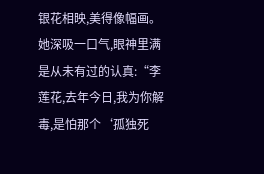银花相映,美得像幅画。她深吸一口气,眼神里满是从未有过的认真:“李莲花,去年今日,我为你解毒,是怕那个‘孤独死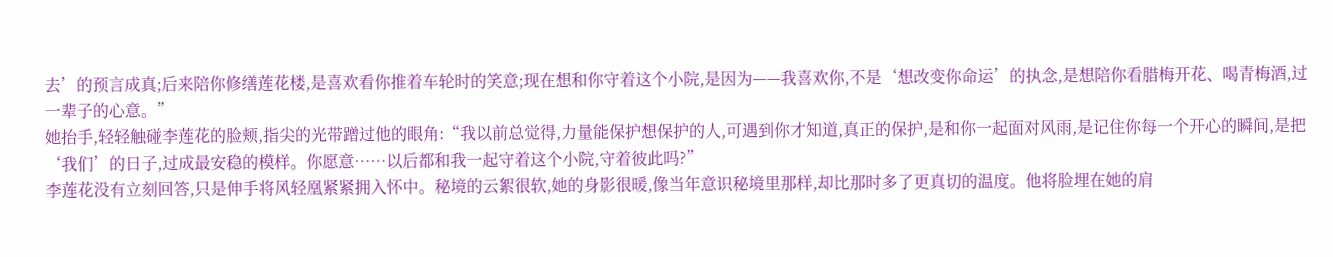去’的预言成真;后来陪你修缮莲花楼,是喜欢看你推着车轮时的笑意;现在想和你守着这个小院,是因为——我喜欢你,不是‘想改变你命运’的执念,是想陪你看腊梅开花、喝青梅酒,过一辈子的心意。”
她抬手,轻轻触碰李莲花的脸颊,指尖的光带蹭过他的眼角:“我以前总觉得,力量能保护想保护的人,可遇到你才知道,真正的保护,是和你一起面对风雨,是记住你每一个开心的瞬间,是把‘我们’的日子,过成最安稳的模样。你愿意……以后都和我一起守着这个小院,守着彼此吗?”
李莲花没有立刻回答,只是伸手将风轻凰紧紧拥入怀中。秘境的云絮很软,她的身影很暖,像当年意识秘境里那样,却比那时多了更真切的温度。他将脸埋在她的肩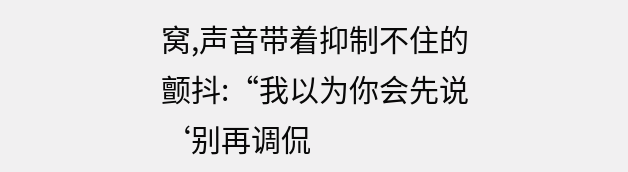窝,声音带着抑制不住的颤抖:“我以为你会先说‘别再调侃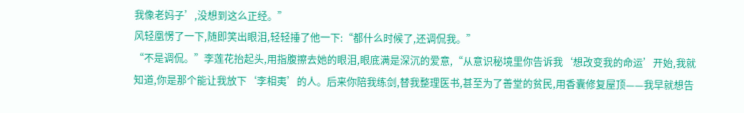我像老妈子’,没想到这么正经。”
风轻凰愣了一下,随即笑出眼泪,轻轻捶了他一下:“都什么时候了,还调侃我。”
“不是调侃。”李莲花抬起头,用指腹擦去她的眼泪,眼底满是深沉的爱意,“从意识秘境里你告诉我‘想改变我的命运’开始,我就知道,你是那个能让我放下‘李相夷’的人。后来你陪我练剑,替我整理医书,甚至为了善堂的贫民,用香囊修复屋顶——我早就想告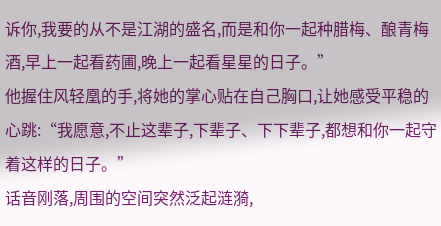诉你,我要的从不是江湖的盛名,而是和你一起种腊梅、酿青梅酒,早上一起看药圃,晚上一起看星星的日子。”
他握住风轻凰的手,将她的掌心贴在自己胸口,让她感受平稳的心跳:“我愿意,不止这辈子,下辈子、下下辈子,都想和你一起守着这样的日子。”
话音刚落,周围的空间突然泛起涟漪,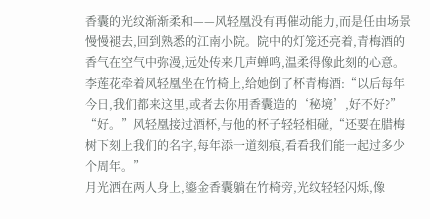香囊的光纹渐渐柔和——风轻凰没有再催动能力,而是任由场景慢慢褪去,回到熟悉的江南小院。院中的灯笼还亮着,青梅酒的香气在空气中弥漫,远处传来几声蝉鸣,温柔得像此刻的心意。
李莲花牵着风轻凰坐在竹椅上,给她倒了杯青梅酒:“以后每年今日,我们都来这里,或者去你用香囊造的‘秘境’,好不好?”
“好。”风轻凰接过酒杯,与他的杯子轻轻相碰,“还要在腊梅树下刻上我们的名字,每年添一道刻痕,看看我们能一起过多少个周年。”
月光洒在两人身上,鎏金香囊躺在竹椅旁,光纹轻轻闪烁,像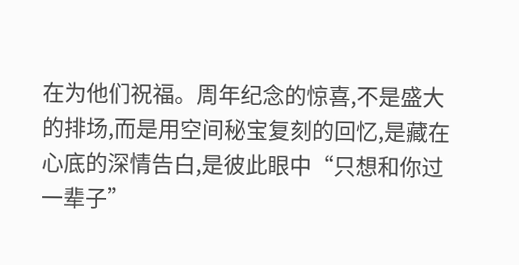在为他们祝福。周年纪念的惊喜,不是盛大的排场,而是用空间秘宝复刻的回忆,是藏在心底的深情告白,是彼此眼中“只想和你过一辈子”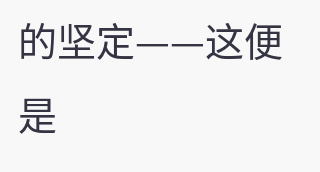的坚定——这便是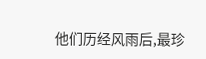他们历经风雨后,最珍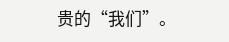贵的“我们”。